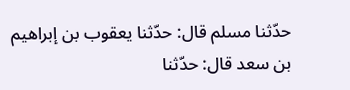حدّثنا مسلم قال: حدّثنا يعقوب بن إبراهيم بن سعد قال: حدّثنا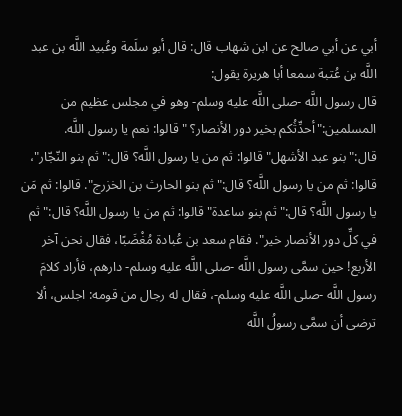أبي عن أبي صالح عن ابن شهاب قال: قال أبو سلَمة وعُبيد اللَّه بن عبد اللَّه بن عُتبة سمعا أبا هريرة يقول:
قال رسول اللَّه -صلى اللَّه عليه وسلم- وهو في مجلس عظيم من المسلمين:"أحدِّثُكم بخير دور الأنصار؟ " قالوا: نعم يا رسول اللَّه. قال:"بنو عبد الأشهل" قالوا: ثم من يا رسول اللَّه؟ قال:"ثم بنو النّجّار"، قالوا: ثم من يا رسول اللَّه؟ قال:"ثم بنو الحارث بن الخزرج". قالوا: ثم مَن يا رسول اللَّه؟ قال:"ثم بنو ساعدة" قالوا: ثم من يا رسول اللَّه؟ قال:"ثم في كلِّ دور الأنصار خير". فقام سعد بن عُبادة مُغْضَبًا، فقال نحن آخر الأربع! حين سمَّى رسول اللَّه -صلى اللَّه عليه وسلم- دارهم، فأراد كلامَ رسول اللَّه -صلى اللَّه عليه وسلم-، فقال له رجال من قومه: اجلس، ألا ترضى أن سمَّى رسولُ اللَّه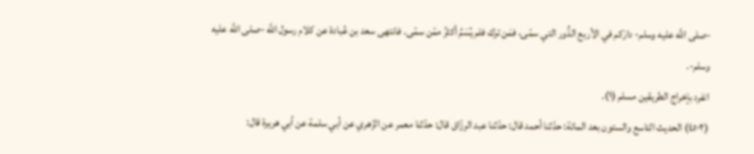-صلى اللَّه عليه وسلم- دارَكم في الأربع الدُّور التي سمّى، فمَن ترك فلم يُسَمِّ أكثرُ ممّن سمّى. فانتهى سعد بن عُبادة عن كلام رسول اللَّه -صلى اللَّه عليه وسلم-.
انفرد بإخراج الطريقين مسلم (١).
(٤٥٠٢) الحديث التاسع والستون بعد المائة: حدّثنا أحمد قال: حدّثنا عبد الرزّاق قال: حدّثنا معمر عن الزّهري عن أبي سلمة عن أبي هريرة قال: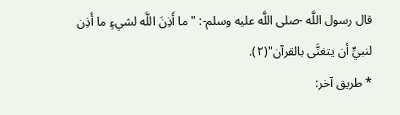قال رسول اللَّه -صلى اللَّه عليه وسلم-: "ما أَذِنَ اللَّه لشيءٍ ما أَذِن لنبيٍّ أن يتغنَّى بالقرآن"(٢).
* طريق آخر: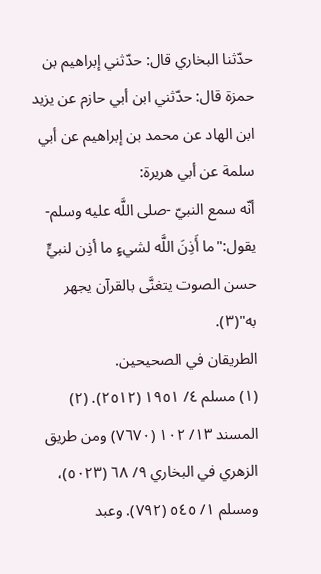حدّثنا البخاري قال: حدّثني إبراهيم بن حمزة قال: حدّثني ابن أبي حازم عن يزيد ابن الهاد عن محمد بن إبراهيم عن أبي سلمة عن أبي هريرة:
أنّه سمع النبيّ -صلى اللَّه عليه وسلم- يقول:"ما أَذِنَ اللَّه لشيءٍ ما أذِن لنبيٍّ حسن الصوت يتغنَّى بالقرآن يجهر به"(٣).
الطريقان في الصحيحين.
(١) مسلم ٤/ ١٩٥١ (٢٥١٢). (٢) المسند ١٣/ ١٠٢ (٧٦٧٠) ومن طريق الزهري في البخاري ٩/ ٦٨ (٥٠٢٣)، ومسلم ١/ ٥٤٥ (٧٩٢). وعبد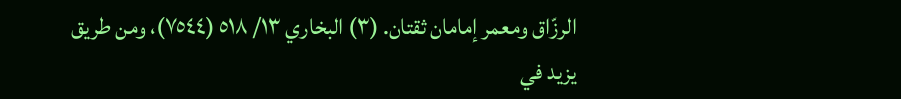الرزّاق ومعمر إمامان ثقتان. (٣) البخاري ١٣/ ٥١٨ (٧٥٤٤)، ومن طريق يزيد في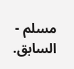مسلم - السابق.